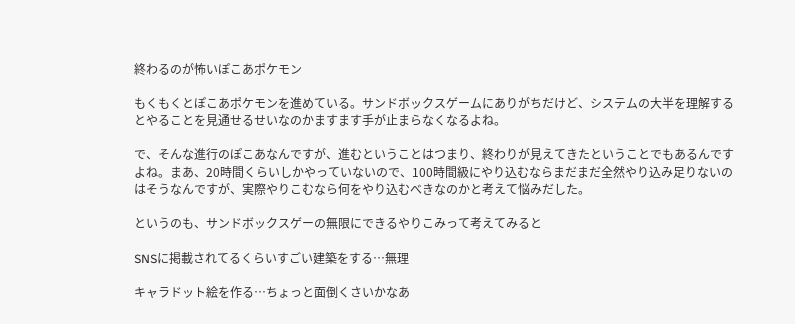終わるのが怖いぽこあポケモン

もくもくとぽこあポケモンを進めている。サンドボックスゲームにありがちだけど、システムの大半を理解するとやることを見通せるせいなのかますます手が止まらなくなるよね。

で、そんな進行のぽこあなんですが、進むということはつまり、終わりが見えてきたということでもあるんですよね。まあ、20時間くらいしかやっていないので、100時間級にやり込むならまだまだ全然やり込み足りないのはそうなんですが、実際やりこむなら何をやり込むべきなのかと考えて悩みだした。

というのも、サンドボックスゲーの無限にできるやりこみって考えてみると

SNSに掲載されてるくらいすごい建築をする⋯無理

キャラドット絵を作る⋯ちょっと面倒くさいかなあ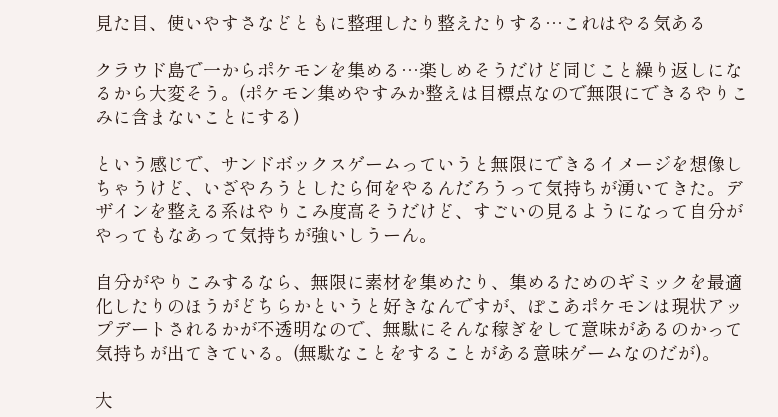見た目、使いやすさなどともに整理したり整えたりする⋯これはやる気ある

クラウド島で一からポケモンを集める⋯楽しめそうだけど同じこと繰り返しになるから大変そう。(ポケモン集めやすみか整えは目標点なので無限にできるやりこみに含まないことにする)

という感じで、サンドボックスゲームっていうと無限にできるイメージを想像しちゃうけど、いざやろうとしたら何をやるんだろうって気持ちが湧いてきた。デザインを整える系はやりこみ度高そうだけど、すごいの見るようになって自分がやってもなあって気持ちが強いしうーん。

自分がやりこみするなら、無限に素材を集めたり、集めるためのギミックを最適化したりのほうがどちらかというと好きなんですが、ぽこあポケモンは現状アップデートされるかが不透明なので、無駄にそんな稼ぎをして意味があるのかって気持ちが出てきている。(無駄なことをすることがある意味ゲームなのだが)。

大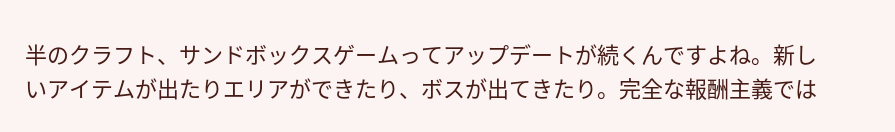半のクラフト、サンドボックスゲームってアップデートが続くんですよね。新しいアイテムが出たりエリアができたり、ボスが出てきたり。完全な報酬主義では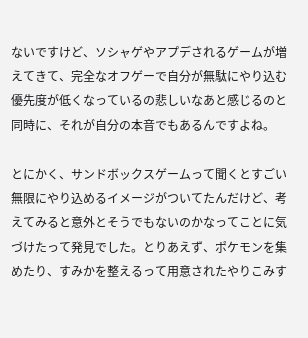ないですけど、ソシャゲやアプデされるゲームが増えてきて、完全なオフゲーで自分が無駄にやり込む優先度が低くなっているの悲しいなあと感じるのと同時に、それが自分の本音でもあるんですよね。

とにかく、サンドボックスゲームって聞くとすごい無限にやり込めるイメージがついてたんだけど、考えてみると意外とそうでもないのかなってことに気づけたって発見でした。とりあえず、ポケモンを集めたり、すみかを整えるって用意されたやりこみす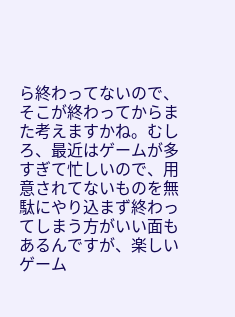ら終わってないので、そこが終わってからまた考えますかね。むしろ、最近はゲームが多すぎて忙しいので、用意されてないものを無駄にやり込まず終わってしまう方がいい面もあるんですが、楽しいゲーム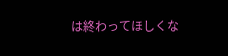は終わってほしくな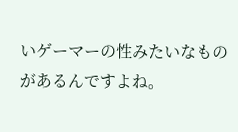いゲーマーの性みたいなものがあるんですよね。